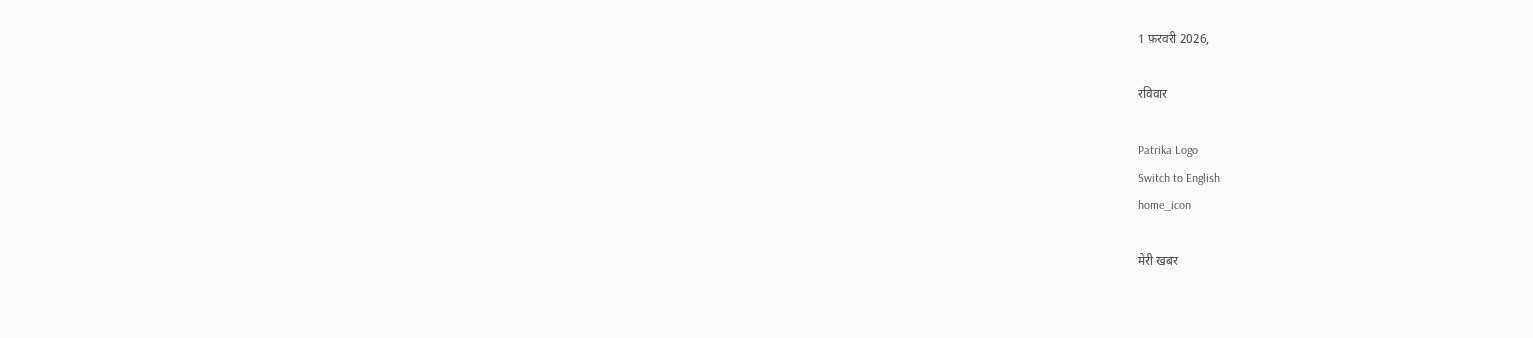1 फ़रवरी 2026,

रविवार

Patrika Logo
Switch to English
home_icon

मेरी खबर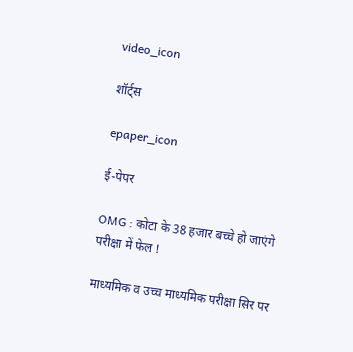video_icon

शॉर्ट्स

epaper_icon

ई-पेपर

OMG : कोटा के 38 हजार बच्चे हो जाएंगे परीक्षा में फेल !

माध्यमिक व उच्च माध्यमिक परीक्षा सिर पर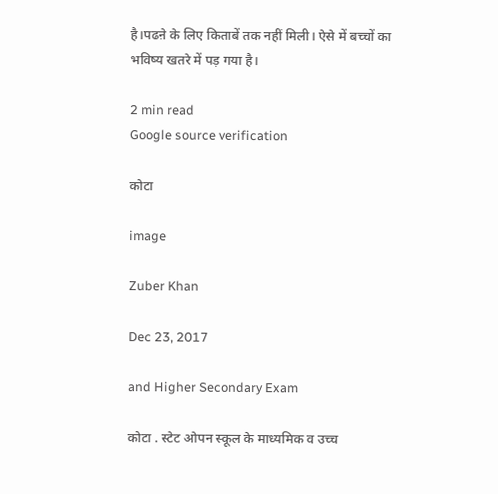है।पढऩे के लिए किताबें तक नहीं मिली। ऐसे में बच्चों का भविष्य खतरे में पड़ गया है।

2 min read
Google source verification

कोटा

image

Zuber Khan

Dec 23, 2017

and Higher Secondary Exam

कोटा . स्टेट ओपन स्कूल के माध्यमिक व उच्च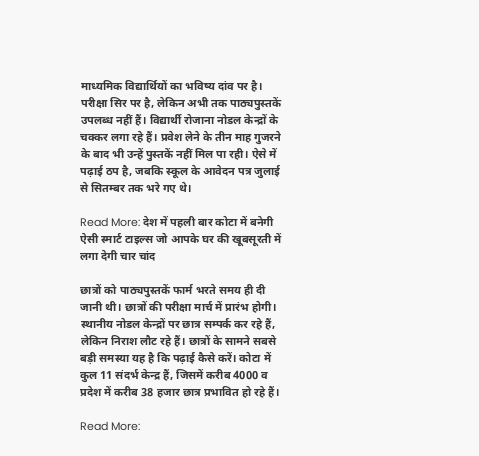माध्यमिक विद्यार्थियों का भविष्य दांव पर है। परीक्षा सिर पर है, लेकिन अभी तक पाठ्यपुस्तकें उपलब्ध नहीं हैं। विद्यार्थी रोजाना नोडल केन्द्रों के चक्कर लगा रहे हैं। प्रवेश लेने के तीन माह गुजरने के बाद भी उन्हें पुस्तकें नहीं मिल पा रही। ऐसे में पढ़ाई ठप है, जबकि स्कूल के आवेदन पत्र जुलाई से सितम्बर तक भरे गए थे।

Read More: देश में पहली बार कोटा में बनेगी ऐसी स्मार्ट टाइल्स जो आपके घर की खूबसूरती में लगा देगी चार चांद

छात्रों को पाठ्यपुस्तकें फार्म भरते समय ही दी जानी थी। छात्रों की परीक्षा मार्च में प्रारंभ होगी। स्थानीय नोडल केन्द्रों पर छात्र सम्पर्क कर रहे हैं, लेकिन निराश लौट रहे हैं। छात्रों के सामने सबसे बड़ी समस्या यह है कि पढ़ाई कैसे करें। कोटा में कुल 11 संदर्भ केन्द्र हैं, जिसमें करीब 4000 व प्रदेश में करीब 38 हजार छात्र प्रभावित हो रहे हैं।

Read More: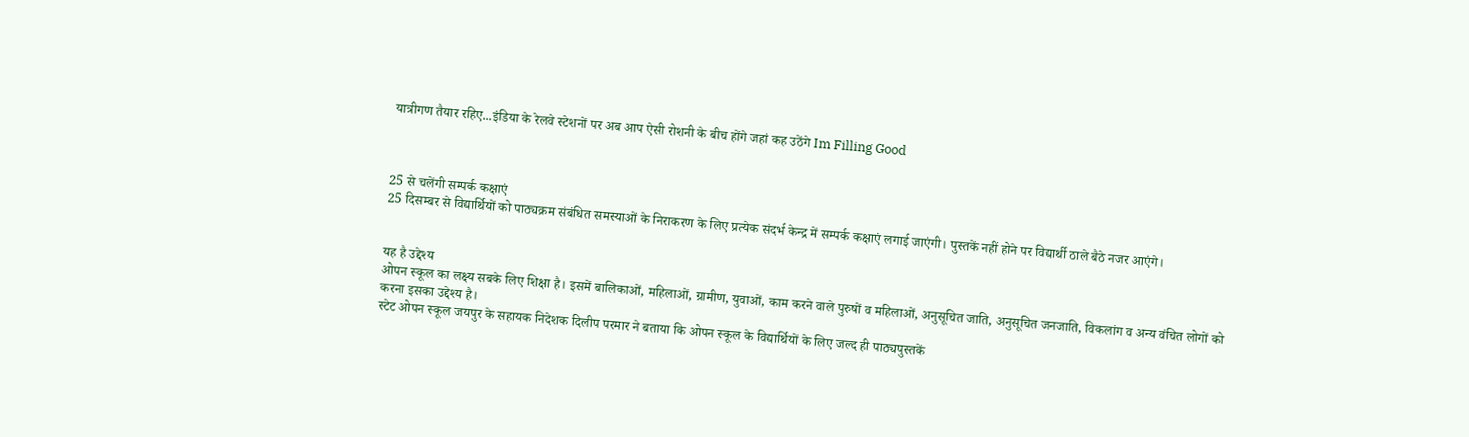यात्रीगण तैयार रहिए...इंडिया के रेलवे स्टेशनों पर अब आप ऐसी रोशनी के बीच होंगे जहां कह उठेंगे Im Filling Good



25 से चलेंगी सम्पर्क कक्षाएं
25 दिसम्बर से विद्यार्थियों को पाठ्यक्रम संबंधित समस्याओं के निराकरण के लिए प्रत्येक संदर्भ केन्द्र में सम्पर्क कक्षाएं लगाई जाएंगी। पुस्तकें नहीं होने पर विद्यार्थी ठाले बैठे नजर आएंगे।


यह है उद्देश्य
ओपन स्कूल का लक्ष्य सबके लिए शिक्षा है। इसमें बालिकाओं, महिलाओं, ग्रामीण, युवाओं, काम करने वाले पुरुषों व महिलाओं, अनुसूचित जाति, अनुसूचित जनजाति, विकलांग व अन्य वंचित लोगों को करना इसका उद्देश्य है।
स्टेट ओपन स्कूल जयपुर के सहायक निदेशक दिलीप परमार ने बताया कि ओपन स्कूल के विद्यार्थियों के लिए जल्द ही पाठ्यपुस्तकें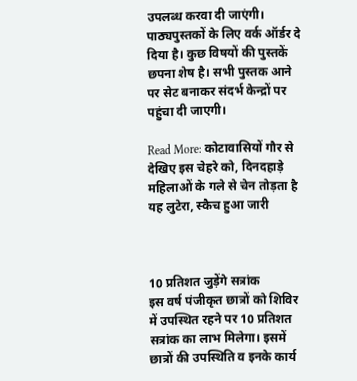उपलब्ध करवा दी जाएंगी। पाठ्यपुस्तकों के लिए वर्क ऑर्डर दे दिया है। कुछ विषयों की पुस्तकें छपना शेष है। सभी पुस्तक आने पर सेट बनाकर संदर्भ केन्द्रों पर पहुंचा दी जाएगी।

Read More: कोटावासियों गौर से देखिए इस चेहरे को, दिनदहाड़े महिलाओं के गले से चेन तोड़ता है यह लुटेरा, स्कैच हुआ जारी



10 प्रतिशत जुड़ेंगे सत्रांक
इस वर्ष पंजीकृत छात्रों को शिविर में उपस्थित रहने पर 10 प्रतिशत सत्रांक का लाभ मिलेगा। इसमें छात्रों की उपस्थिति व इनके कार्य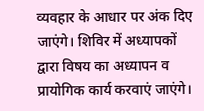व्यवहार के आधार पर अंक दिए जाएंगे। शिविर में अध्यापकों द्वारा विषय का अध्यापन व प्रायोगिक कार्य करवाएं जाएंगे।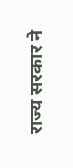राज्य सरकार ने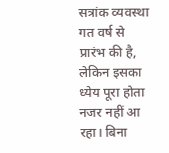सत्रांक व्यवस्था गत वर्ष से प्रारंभ की है, लेकिन इसका ध्येय पूरा होता नजर नहीं आ रहा। बिना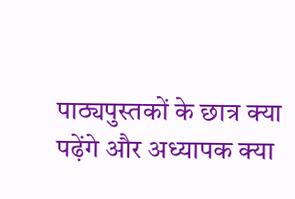पाठ्यपुस्तकों के छात्र क्या पढ़ेंगे और अध्यापक क्या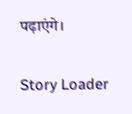पढ़ाएंगे।

Story Loader